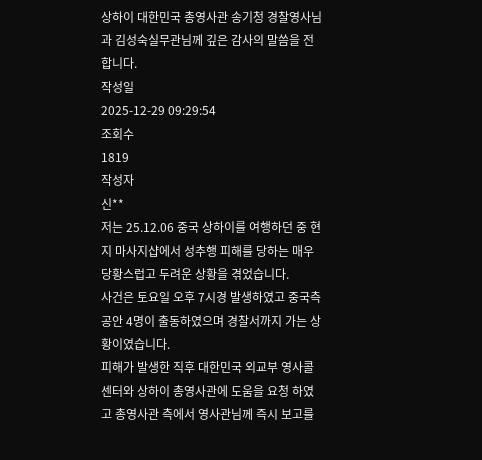상하이 대한민국 총영사관 송기청 경찰영사님과 김성숙실무관님께 깊은 감사의 말씀을 전합니다.
작성일
2025-12-29 09:29:54
조회수
1819
작성자
신**
저는 25.12.06 중국 상하이를 여행하던 중 현지 마사지샵에서 성추행 피해를 당하는 매우 당황스럽고 두려운 상황을 겪었습니다.
사건은 토요일 오후 7시경 발생하였고 중국측 공안 4명이 출동하였으며 경찰서까지 가는 상황이였습니다.
피해가 발생한 직후 대한민국 외교부 영사콜센터와 상하이 총영사관에 도움을 요청 하였고 총영사관 측에서 영사관님께 즉시 보고를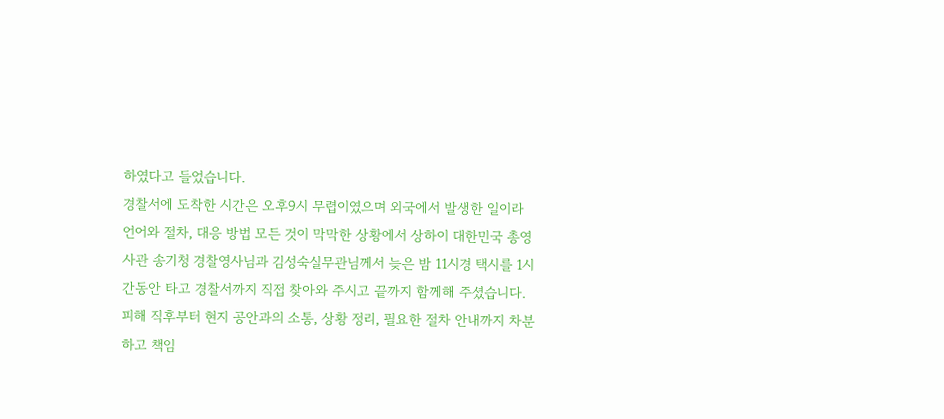하였다고 들었습니다.
경찰서에 도착한 시간은 오후9시 무렵이였으며 외국에서 발생한 일이라 언어와 절차, 대응 방법 모든 것이 막막한 상황에서 상하이 대한민국 총영사관 송기청 경찰영사님과 김성숙실무관님께서 늦은 밤 11시경 택시를 1시간동안 타고 경찰서까지 직접 찾아와 주시고 끝까지 함께해 주셨습니다.
피해 직후부터 현지 공안과의 소통, 상황 정리, 필요한 절차 안내까지 차분하고 책임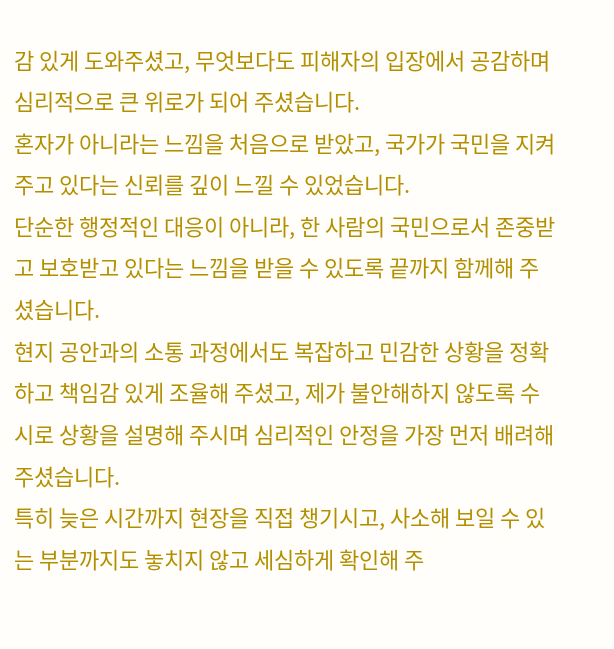감 있게 도와주셨고, 무엇보다도 피해자의 입장에서 공감하며 심리적으로 큰 위로가 되어 주셨습니다.
혼자가 아니라는 느낌을 처음으로 받았고, 국가가 국민을 지켜주고 있다는 신뢰를 깊이 느낄 수 있었습니다.
단순한 행정적인 대응이 아니라, 한 사람의 국민으로서 존중받고 보호받고 있다는 느낌을 받을 수 있도록 끝까지 함께해 주셨습니다.
현지 공안과의 소통 과정에서도 복잡하고 민감한 상황을 정확하고 책임감 있게 조율해 주셨고, 제가 불안해하지 않도록 수시로 상황을 설명해 주시며 심리적인 안정을 가장 먼저 배려해 주셨습니다.
특히 늦은 시간까지 현장을 직접 챙기시고, 사소해 보일 수 있는 부분까지도 놓치지 않고 세심하게 확인해 주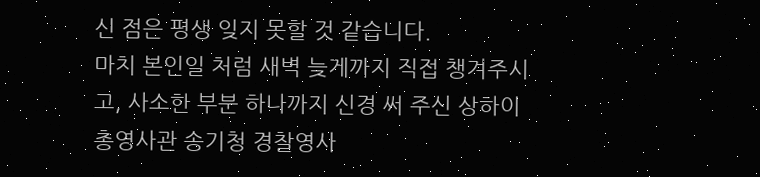신 점은 평생 잊지 못할 것 같습니다.
마치 본인일 처럼 새벽 늦게까지 직접 챙겨주시고, 사소한 부분 하나까지 신경 써 주신 상하이 총영사관 송기청 경찰영사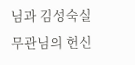님과 김성숙실무관님의 헌신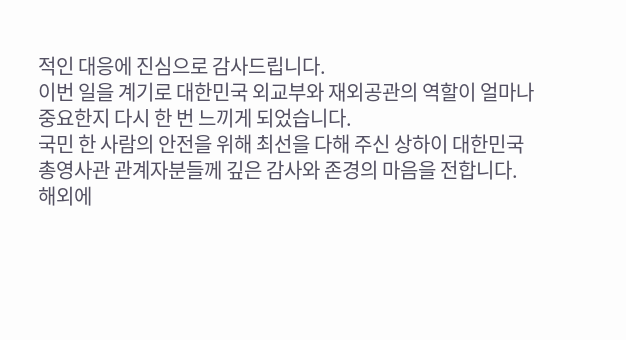적인 대응에 진심으로 감사드립니다.
이번 일을 계기로 대한민국 외교부와 재외공관의 역할이 얼마나 중요한지 다시 한 번 느끼게 되었습니다.
국민 한 사람의 안전을 위해 최선을 다해 주신 상하이 대한민국 총영사관 관계자분들께 깊은 감사와 존경의 마음을 전합니다.
해외에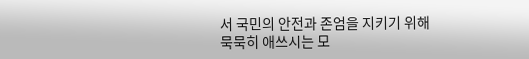서 국민의 안전과 존엄을 지키기 위해 묵묵히 애쓰시는 모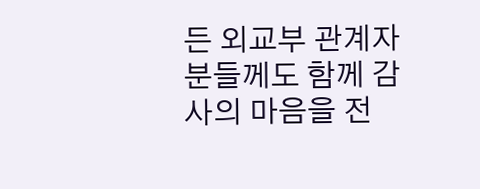든 외교부 관계자분들께도 함께 감사의 마음을 전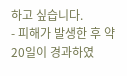하고 싶습니다.
- 피해가 발생한 후 약 20일이 경과하였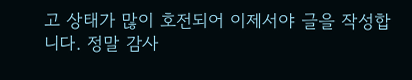고 상태가 많이 호전되어 이제서야 글을 작성합니다. 정말 감사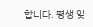합니다. 평생 잊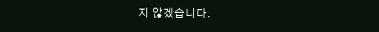지 않겠습니다.